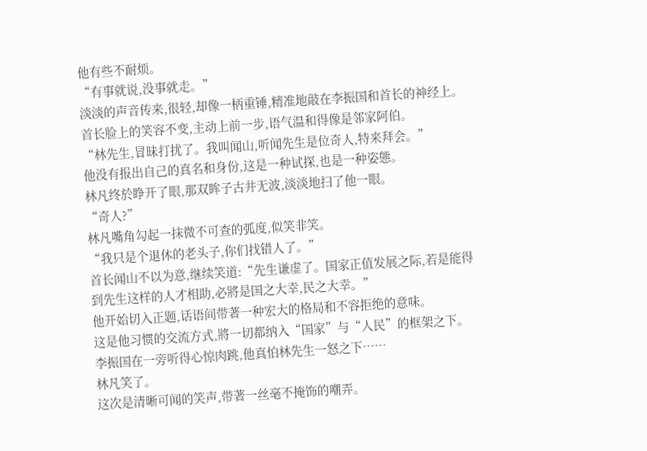他有些不耐烦。
“有事就说,没事就走。”
淡淡的声音传来,很轻,却像一柄重锤,精准地敲在李振国和首长的神经上。
首长脸上的笑容不变,主动上前一步,语气温和得像是邻家阿伯。
“林先生,冒昧打扰了。我叫闻山,听闻先生是位奇人,特来拜会。”
他没有报出自己的真名和身份,这是一种试探,也是一种姿態。
林凡终於睁开了眼,那双眸子古井无波,淡淡地扫了他一眼。
“奇人?”
林凡嘴角勾起一抹微不可查的弧度,似笑非笑。
“我只是个退休的老头子,你们找错人了。”
首长闻山不以为意,继续笑道:“先生谦虚了。国家正值发展之际,若是能得到先生这样的人才相助,必將是国之大幸,民之大幸。”
他开始切入正题,话语间带著一种宏大的格局和不容拒绝的意味。
这是他习惯的交流方式,將一切都纳入“国家”与“人民”的框架之下。
李振国在一旁听得心惊肉跳,他真怕林先生一怒之下……
林凡笑了。
这次是清晰可闻的笑声,带著一丝毫不掩饰的嘲弄。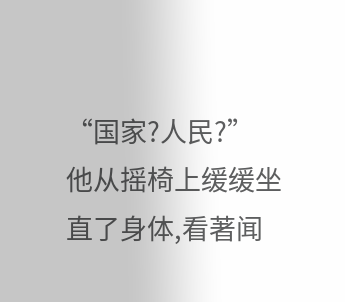“国家?人民?”
他从摇椅上缓缓坐直了身体,看著闻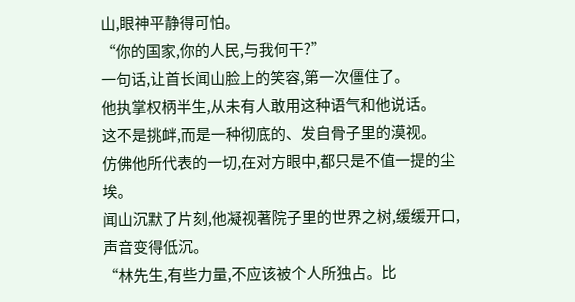山,眼神平静得可怕。
“你的国家,你的人民,与我何干?”
一句话,让首长闻山脸上的笑容,第一次僵住了。
他执掌权柄半生,从未有人敢用这种语气和他说话。
这不是挑衅,而是一种彻底的、发自骨子里的漠视。
仿佛他所代表的一切,在对方眼中,都只是不值一提的尘埃。
闻山沉默了片刻,他凝视著院子里的世界之树,缓缓开口,声音变得低沉。
“林先生,有些力量,不应该被个人所独占。比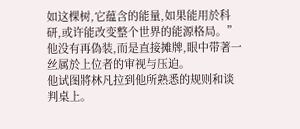如这棵树,它蕴含的能量,如果能用於科研,或许能改变整个世界的能源格局。”
他没有再偽装,而是直接摊牌,眼中带著一丝属於上位者的审视与压迫。
他试图將林凡拉到他所熟悉的规则和谈判桌上。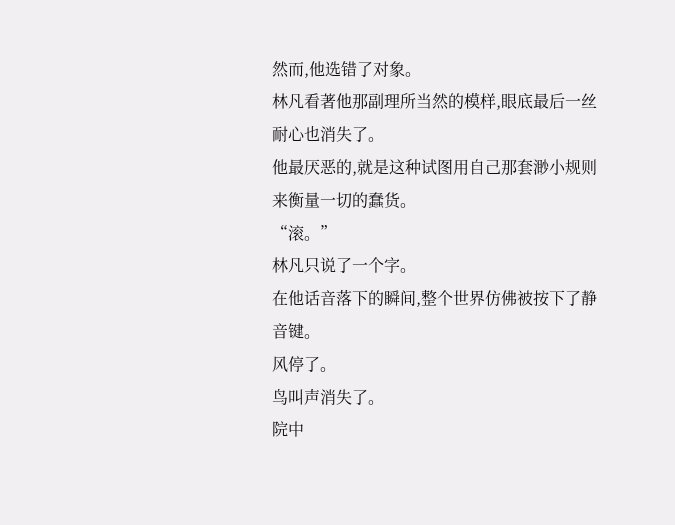然而,他选错了对象。
林凡看著他那副理所当然的模样,眼底最后一丝耐心也消失了。
他最厌恶的,就是这种试图用自己那套渺小规则来衡量一切的蠢货。
“滚。”
林凡只说了一个字。
在他话音落下的瞬间,整个世界仿佛被按下了静音键。
风停了。
鸟叫声消失了。
院中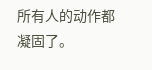所有人的动作都凝固了。